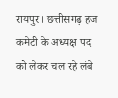रायपुर। छत्तीसगढ़ हज कमेटी के अध्यक्ष पद को लेकर चल रहे लंबे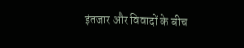इंतजार और विवादों के बीच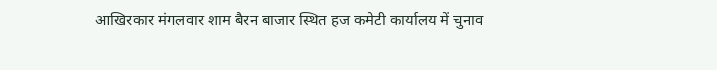आखिरकार मंगलवार शाम बैरन बाजार स्थित हज कमेटी कार्यालय में चुनाव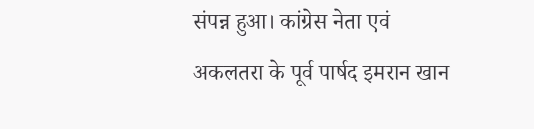संपन्न हुआ। कांग्रेस नेता एवं अकलतरा के पूर्व पार्षद इमरान खान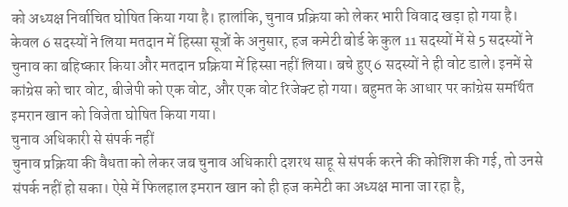को अध्यक्ष निर्वाचित घोषित किया गया है। हालांकि, चुनाव प्रक्रिया को लेकर भारी विवाद खड़ा हो गया है।
केवल 6 सदस्यों ने लिया मतदान में हिस्सा सूत्रों के अनुसार, हज कमेटी बोर्ड के कुल 11 सदस्यों में से 5 सदस्यों ने चुनाव का बहिष्कार किया और मतदान प्रक्रिया में हिस्सा नहीं लिया। बचे हुए 6 सदस्यों ने ही वोट डाले। इनमें से कांग्रेस को चार वोट, बीजेपी को एक वोट, और एक वोट रिजेक्ट हो गया। बहुमत के आधार पर कांग्रेस समर्थित इमरान खान को विजेता घोषित किया गया।
चुनाव अधिकारी से संपर्क नहीं
चुनाव प्रक्रिया की वैधता को लेकर जब चुनाव अधिकारी दशरथ साहू से संपर्क करने की कोशिश की गई, तो उनसे संपर्क नहीं हो सका। ऐसे में फिलहाल इमरान खान को ही हज कमेटी का अध्यक्ष माना जा रहा है,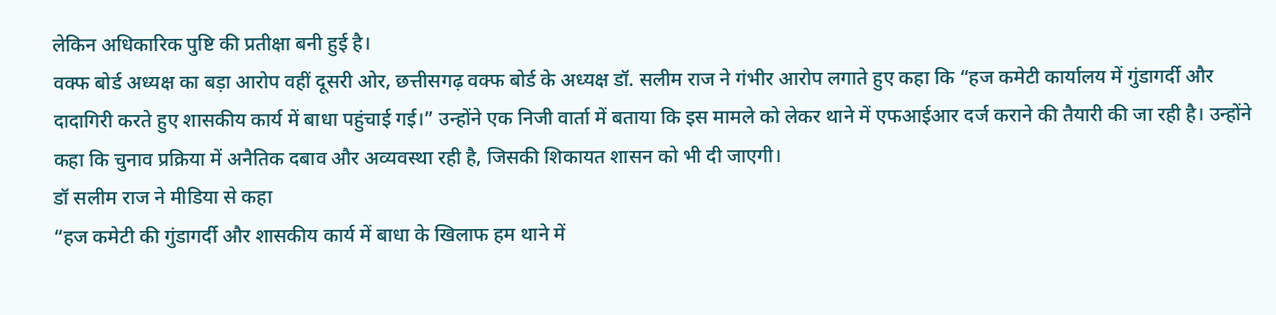लेकिन अधिकारिक पुष्टि की प्रतीक्षा बनी हुई है।
वक्फ बोर्ड अध्यक्ष का बड़ा आरोप वहीं दूसरी ओर, छत्तीसगढ़ वक्फ बोर्ड के अध्यक्ष डॉ. सलीम राज ने गंभीर आरोप लगाते हुए कहा कि “हज कमेटी कार्यालय में गुंडागर्दी और दादागिरी करते हुए शासकीय कार्य में बाधा पहुंचाई गई।” उन्होंने एक निजी वार्ता में बताया कि इस मामले को लेकर थाने में एफआईआर दर्ज कराने की तैयारी की जा रही है। उन्होंने कहा कि चुनाव प्रक्रिया में अनैतिक दबाव और अव्यवस्था रही है, जिसकी शिकायत शासन को भी दी जाएगी।
डॉ सलीम राज ने मीडिया से कहा
“हज कमेटी की गुंडागर्दी और शासकीय कार्य में बाधा के खिलाफ हम थाने में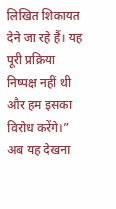लिखित शिकायत देने जा रहे हैं। यह पूरी प्रक्रिया निष्पक्ष नहीं थी और हम इसका विरोध करेंगे।” अब यह देखना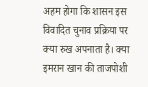अहम होगा कि शासन इस विवादित चुनाव प्रक्रिया पर क्या रुख अपनाता है। क्या इमरान खान की ताजपोशी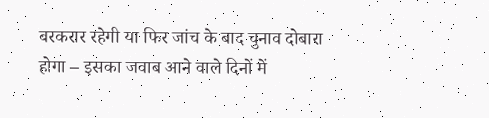बरकरार रहेगी या फिर जांच के बाद चुनाव दोबारा होगा – इसका जवाब आने वाले दिनों में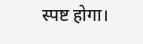स्पष्ट होगा।